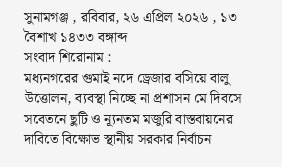সুনামগঞ্জ , রবিবার, ২৬ এপ্রিল ২০২৬ , ১৩ বৈশাখ ১৪৩৩ বঙ্গাব্দ
সংবাদ শিরোনাম :
মধ্যনগরের গুমাই নদে ড্রেজার বসিয়ে বালু উত্তোলন, ব্যবস্থা নিচ্ছে না প্রশাসন মে দিবসে সবেতনে ছুটি ও ন্যূনতম মজুরি বাস্তবায়নের দাবিতে বিক্ষোভ স্থানীয় সরকার নির্বাচন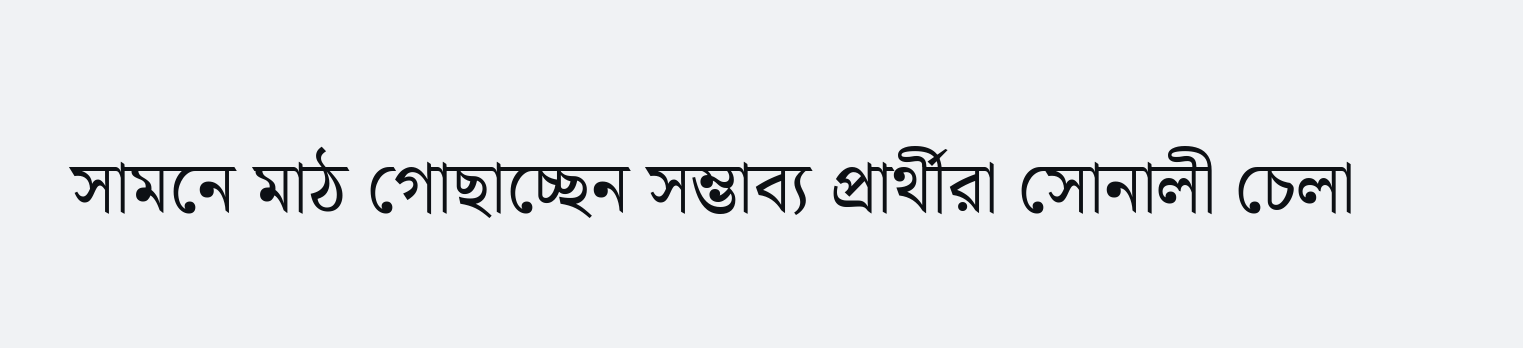সামনে মাঠ গোছাচ্ছেন সম্ভাব্য প্রার্থীরা সোনালী চেলা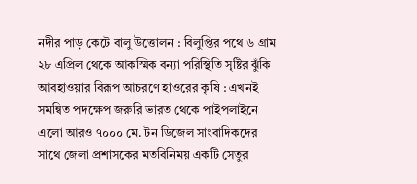নদীর পাড় কেটে বালু উত্তোলন : বিলুপ্তির পথে ৬ গ্রাম ২৮ এপ্রিল থেকে আকস্মিক বন্যা পরিস্থিতি সৃষ্টির ঝুঁকি আবহাওয়ার বিরূপ আচরণে হাওরের কৃষি : এখনই সমন্বিত পদক্ষেপ জরুরি ভারত থেকে পাইপলাইনে এলো আরও ৭০০০ মে. টন ডিজেল সাংবাদিকদের সাথে জেলা প্রশাসকের মতবিনিময় একটি সেতুর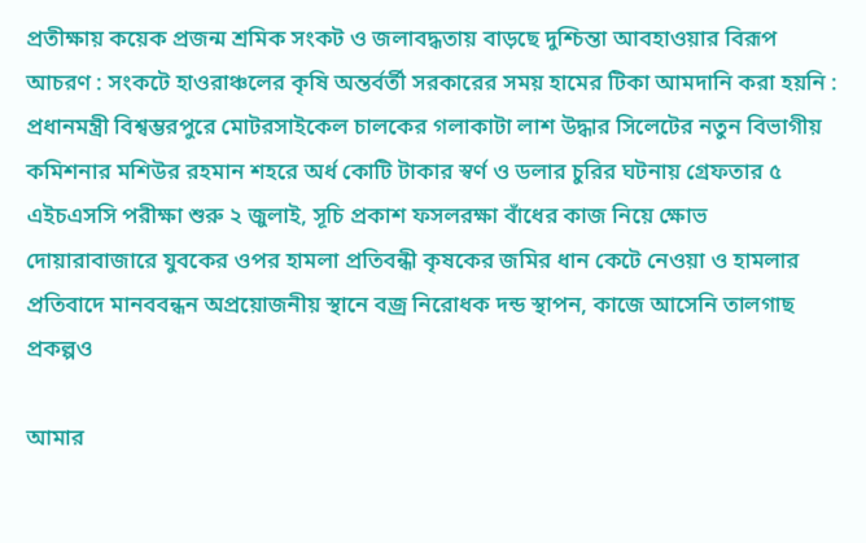প্রতীক্ষায় কয়েক প্রজন্ম শ্রমিক সংকট ও জলাবদ্ধতায় বাড়ছে দুশ্চিন্তা আবহাওয়ার বিরূপ আচরণ : সংকটে হাওরাঞ্চলের কৃষি অন্তর্বর্তী সরকারের সময় হামের টিকা আমদানি করা হয়নি : প্রধানমন্ত্রী বিশ্বম্ভরপুরে মোটরসাইকেল চালকের গলাকাটা লাশ উদ্ধার সিলেটের নতুন বিভাগীয় কমিশনার মশিউর রহমান শহরে অর্ধ কোটি টাকার স্বর্ণ ও ডলার চুরির ঘটনায় গ্রেফতার ৫ এইচএসসি পরীক্ষা শুরু ২ জুলাই, সূচি প্রকাশ ফসলরক্ষা বাঁধের কাজ নিয়ে ক্ষোভ দোয়ারাবাজারে যুবকের ওপর হামলা প্রতিবন্ধী কৃষকের জমির ধান কেটে নেওয়া ও হামলার প্রতিবাদে মানববন্ধন অপ্রয়োজনীয় স্থানে বজ্র নিরোধক দন্ড স্থাপন, কাজে আসেনি তালগাছ প্রকল্পও

আমার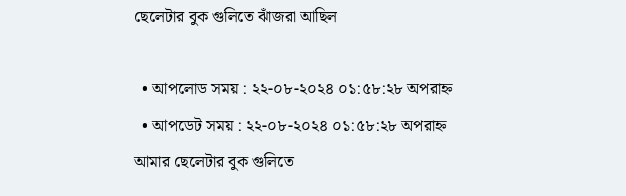ছেলেটার বুক গুলিতে ঝাঁজরা আছিল

  • আপলোড সময় : ২২-০৮-২০২৪ ০১:৫৮:২৮ অপরাহ্ন
  • আপডেট সময় : ২২-০৮-২০২৪ ০১:৫৮:২৮ অপরাহ্ন
আমার ছেলেটার বুক গুলিতে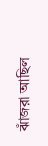ঝাঁজরা আছিল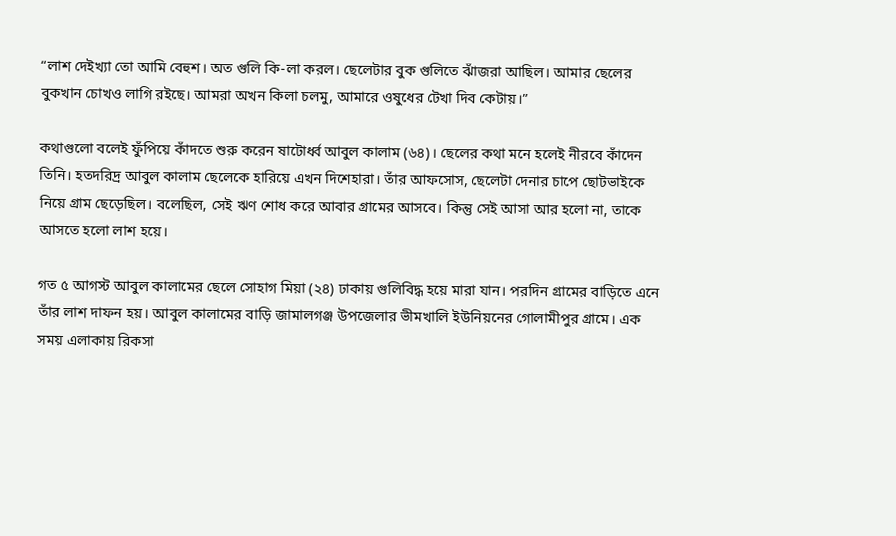“লাশ দেইখ্যা তো আমি বেহুশ। অত গুলি কি-লা করল। ছেলেটার বুক গুলিতে ঝাঁজরা আছিল। আমার ছেলের বুকখান চোখও লাগি রইছে। আমরা অখন কিলা চলমু, আমারে ওষুধের টেখা দিব কেটায়।”

কথাগুলো বলেই ফুঁপিয়ে কাঁদতে শুরু করেন ষাটোর্ধ্ব আবুল কালাম (৬৪)। ছেলের কথা মনে হলেই নীরবে কাঁদেন তিনি। হতদরিদ্র আবুল কালাম ছেলেকে হারিয়ে এখন দিশেহারা। তাঁর আফসোস, ছেলেটা দেনার চাপে ছোটভাইকে নিয়ে গ্রাম ছেড়েছিল। বলেছিল, সেই ঋণ শোধ করে আবার গ্রামের আসবে। কিন্তু সেই আসা আর হলো না, তাকে আসতে হলো লাশ হয়ে।

গত ৫ আগস্ট আবুল কালামের ছেলে সোহাগ মিয়া (২৪) ঢাকায় গুলিবিদ্ধ হয়ে মারা যান। পরদিন গ্রামের বাড়িতে এনে তাঁর লাশ দাফন হয়। আবুল কালামের বাড়ি জামালগঞ্জ উপজেলার ভীমখালি ইউনিয়নের গোলামীপুর গ্রামে। এক সময় এলাকায় রিকসা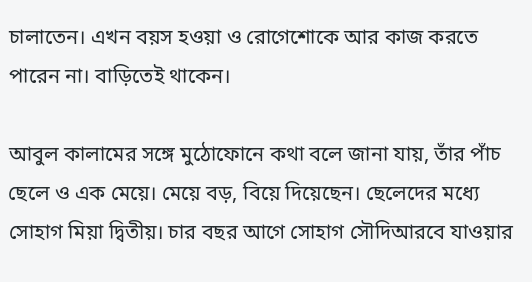চালাতেন। এখন বয়স হওয়া ও রোগেশোকে আর কাজ করতে পারেন না। বাড়িতেই থাকেন।

আবুল কালামের সঙ্গে মুঠোফোনে কথা বলে জানা যায়, তাঁর পাঁচ ছেলে ও এক মেয়ে। মেয়ে বড়, বিয়ে দিয়েছেন। ছেলেদের মধ্যে সোহাগ মিয়া দ্বিতীয়। চার বছর আগে সোহাগ সৌদিআরবে যাওয়ার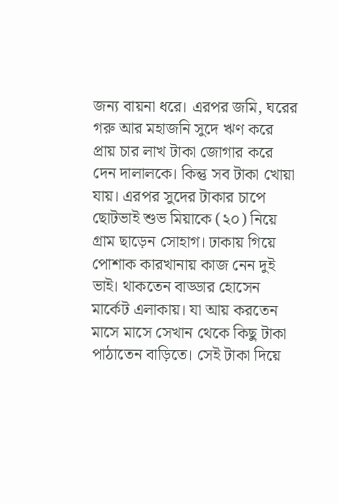জন্য বায়না ধরে। এরপর জমি, ঘরের গরু আর মহাজনি সুদে ঋণ করে প্রায় চার লাখ টাকা জোগার করে দেন দালালকে। কিন্তু সব টাকা খোয়া যায়। এরপর সুদের টাকার চাপে ছোটভাই শুভ মিয়াকে (২০) নিয়ে গ্রাম ছাড়েন সোহাগ। ঢাকায় গিয়ে পোশাক কারখানায় কাজ নেন দুই ভাই। থাকতেন বাড্ডার হোসেন মার্কেট এলাকায়। যা আয় করতেন মাসে মাসে সেখান থেকে কিছু টাকা পাঠাতেন বাড়িতে। সেই টাকা দিয়ে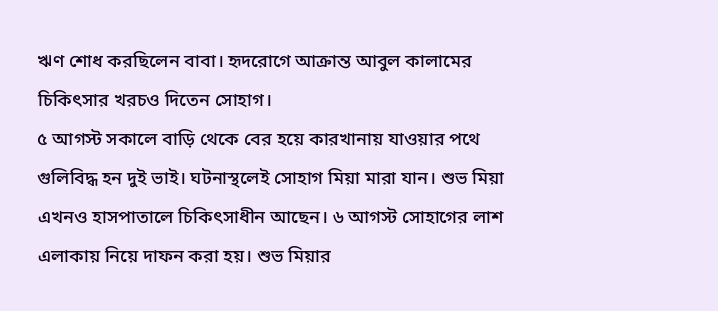ঋণ শোধ করছিলেন বাবা। হৃদরোগে আক্রান্ত আবুল কালামের চিকিৎসার খরচও দিতেন সোহাগ।
৫ আগস্ট সকালে বাড়ি থেকে বের হয়ে কারখানায় যাওয়ার পথে গুলিবিদ্ধ হন দুই ভাই। ঘটনাস্থলেই সোহাগ মিয়া মারা যান। শুভ মিয়া এখনও হাসপাতালে চিকিৎসাধীন আছেন। ৬ আগস্ট সোহাগের লাশ এলাকায় নিয়ে দাফন করা হয়। শুভ মিয়ার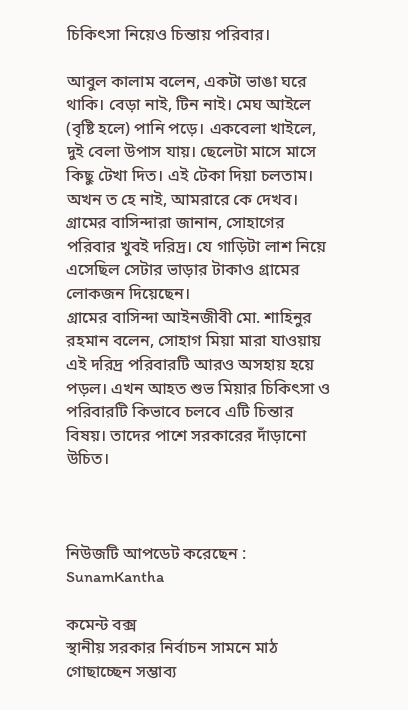চিকিৎসা নিয়েও চিন্তায় পরিবার।

আবুল কালাম বলেন, একটা ভাঙা ঘরে থাকি। বেড়া নাই, টিন নাই। মেঘ আইলে (বৃষ্টি হলে) পানি পড়ে। একবেলা খাইলে, দুই বেলা উপাস যায়। ছেলেটা মাসে মাসে কিছু টেখা দিত। এই টেকা দিয়া চলতাম। অখন ত হে নাই, আমরারে কে দেখব।
গ্রামের বাসিন্দারা জানান, সোহাগের পরিবার খুবই দরিদ্র। যে গাড়িটা লাশ নিয়ে এসেছিল সেটার ভাড়ার টাকাও গ্রামের লোকজন দিয়েছেন।
গ্রামের বাসিন্দা আইনজীবী মো. শাহিনুর রহমান বলেন, সোহাগ মিয়া মারা যাওয়ায় এই দরিদ্র পরিবারটি আরও অসহায় হয়ে পড়ল। এখন আহত শুভ মিয়ার চিকিৎসা ও পরিবারটি কিভাবে চলবে এটি চিন্তার বিষয়। তাদের পাশে সরকারের দাঁড়ানো উচিত।



নিউজটি আপডেট করেছেন : SunamKantha

কমেন্ট বক্স
স্থানীয় সরকার নির্বাচন সামনে মাঠ গোছাচ্ছেন সম্ভাব্য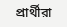প্রার্থীরা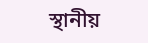স্থানীয়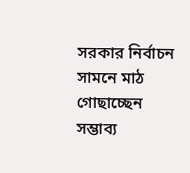সরকার নির্বাচন সামনে মাঠ গোছাচ্ছেন সম্ভাব্য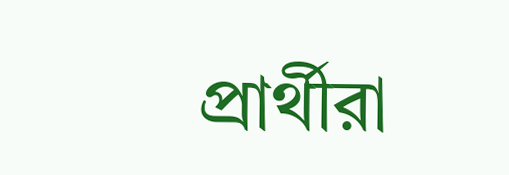প্রার্থীরা